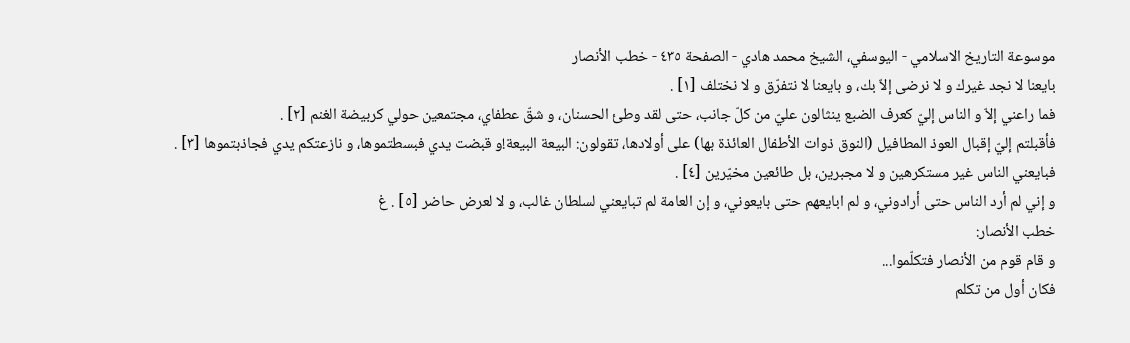موسوعة التاريخ الاسلامي - اليوسفي، الشيخ محمد هادي - الصفحة ٤٣٥ - خطب الأنصار
بايعنا لا نجد غيرك و لا نرضى إلاّ بك، و بايعنا لا نتفرّق و لا نختلف [١] .
فما راعني إلاّ و الناس إليّ كعرف الضبع ينثالون عليّ من كلّ جانب، حتى لقد وطئ الحسنان، و شقّ عطفاي، مجتمعين حولي كربيضة الغنم [٢] .
فأقبلتم إليّ إقبال العوذ المطافيل (النوق ذوات الأطفال العائذة بها) على أولادها، تقولون: البيعة البيعة!و قبضت يدي فبسطتموها، و نازعتكم يدي فجاذبتموها [٣] .
فبايعني الناس غير مستكرهين و لا مجبرين، بل طائعين مخيّرين [٤] .
و إني لم أرد الناس حتى أرادوني، و لم ابايعهم حتى بايعوني، و إن العامة لم تبايعني لسلطان غالب، و لا لعرض حاضر [٥] . غ
خطب الأنصار:
و قام قوم من الأنصار فتكلّموا...
فكان أول من تكلم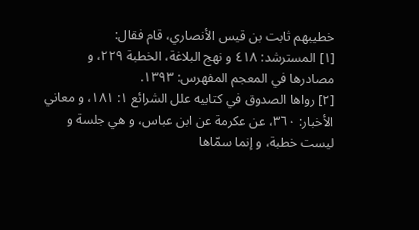خطيبهم ثابت بن قيس الأنصاري، قام فقال:
[١] المسترشد: ٤١٨ و نهج البلاغة، الخطبة ٢٢٩، و مصادرها في المعجم المفهرس: ١٣٩٣.
[٢] رواها الصدوق في كتابيه علل الشرائع ١: ١٨١، و معاني الأخبار: ٣٦٠، عن عكرمة عن ابن عباس، و هي جلسة و ليست خطبة، و إنما سمّاها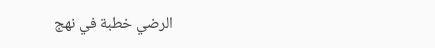الرضي خطبة في نهج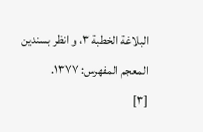البلاغة الخطبة ٣، و انظر بسندين المعجم المفهرس: ١٣٧٧.
[٣]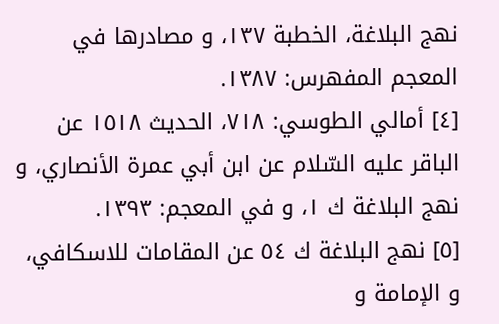نهج البلاغة، الخطبة ١٣٧، و مصادرها في المعجم المفهرس: ١٣٨٧.
[٤] أمالي الطوسي: ٧١٨، الحديث ١٥١٨ عن الباقر عليه السّلام عن ابن أبي عمرة الأنصاري، و نهج البلاغة ك ١، و في المعجم: ١٣٩٣.
[٥] نهج البلاغة ك ٥٤ عن المقامات للاسكافي، و الإمامة و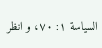السياسة ١: ٧٠، و انظر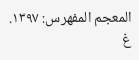المعجم المفهرس: ١٣٩٧.
غ